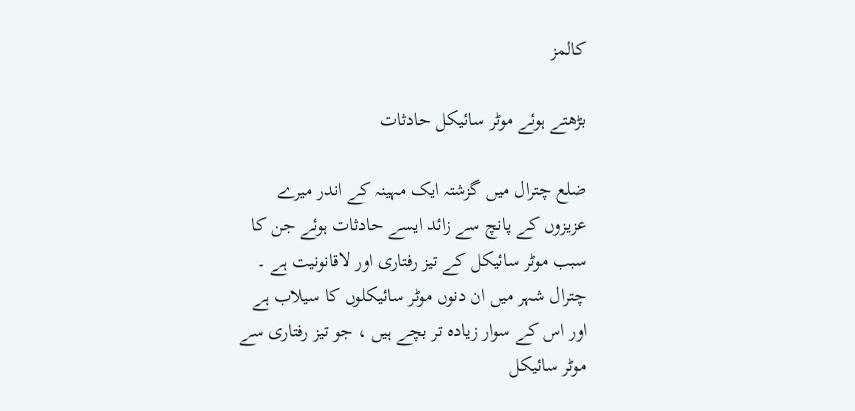کالمز

بڑھتے ہوئے موٹر سائیکل حادثات

ضلع چترال میں گزشتہ ایک مہینہ کے اندر میرے عزیزوں کے پانچ سے زائد ایسے حادثات ہوئے جن کا سبب موٹر سائیکل کے تیز رفتاری اور لاقانونیت ہے ۔ چترال شہر میں ان دنوں موٹر سائیکلوں کا سیلاب ہے اور اس کے سوار زیادہ تر بچے ہیں ، جو تیز رفتاری سے موٹر سائیکل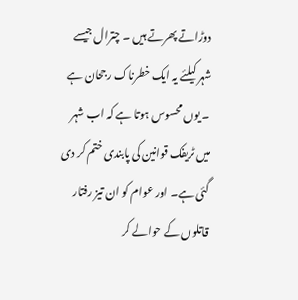دوڑاتے پھرتے ہیں ۔ چترال جیسے شہر کیلئے یہ ایک خطرناک رجحان ہے ۔ یوں محسوس ہوتا ہے کہ اب شہر میں ٹریفک قوانین کی پابندی ختم کر دی گئی ہے۔ اور عوام کو ان تیز رفتار قاتلوں کے حوالے کر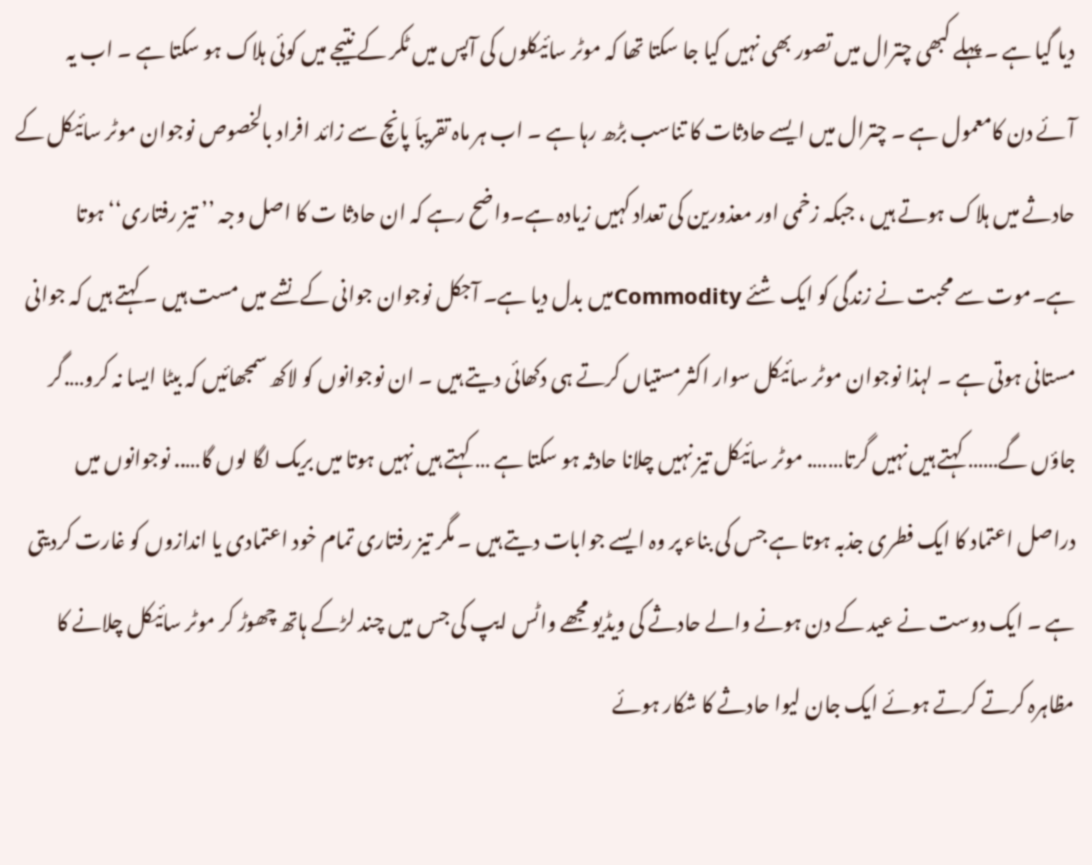دیا گیا ہے ۔ پہلے کبھی چترال میں تصور بھی نہیں کیا جا سکتا تھا کہ موٹر سائیکلوں کی آپس میں ٹکر کے نتیجے میں کوئی ہلاک ہو سکتا ہے ۔ اب یہ آئے دن کامعمول ہے ۔ چترال میں ایسے حادثات کا تناسب بڑھ رہا ہے ۔ اب ہر ماہ تقریباَ پانچ سے زائد افراد بالخصوص نوجوان موٹر سائیکل کے حادثے میں ہلاک ہوتے ہیں ، جبکہ زخمی اور معذورین کی تعداد کہیں زیادہ ہے۔واضح رہے کہ ان حادثا ت کا اصل وجہ ’’ تیز رفتاری‘‘ ہوتا ہے۔موت سے محبت نے زندگی کو ایک شئے Commodityمیں بدل دیا ہے۔ آجکل نوجوان جوانی کے نشے میں مست ہیں ۔ کہتے ہیں کہ جوانی مستانی ہوتی ہے ۔ لہذا نوجوان موٹر سائیکل سوار اکثر مستیاں کرتے ہی دکھائی دیتے ہیں ۔ ان نوجوانوں کو لاکھ سمجھائیں کہ بیٹا ایسا نہ کرو….گر جاؤں گے…… کہتے ہیں نہیں گرتا……. موٹر سائیکل تیز نہیں چلانا حادثہ ہو سکتا ہے … کہتے ہیں نہیں ہوتا میں بریک لگا لوں گا….. نوجوانوں میں دراصل اعتماد کا ایک فطری جذبہ ہوتا ہے جس کی بناء پر وہ ایسے جوابات دیتے ہیں ۔ مگر تیز رفتاری تمام خود اعتمادی یا اندازوں کو غارت کردیتی ہے ۔ ایک دوست نے عید کے دن ہونے والے حادثے کی ویڈیو مجھے واٹس ایپ کی جس میں چند لڑکے ہاتھ چھوڑ کر موٹر سائیکل چلانے کا مظاہرہ کرتے کرتے ہوئے ایک جان لیوا حادثے کا شکار ہوئے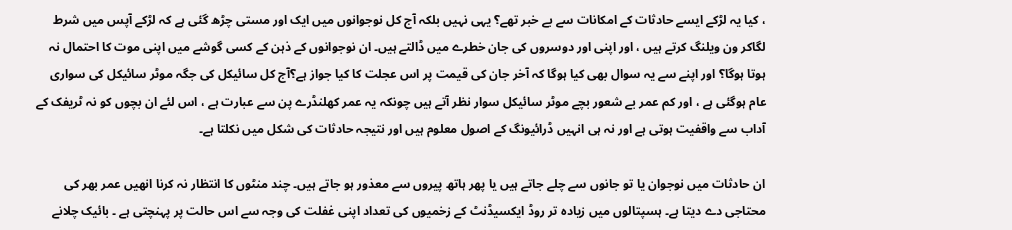، کیا یہ لڑکے ایسے حادثات کے امکانات سے بے خبر تھے؟ یہی نہیں بلکہ آج کل نوجوانوں میں ایک اور مستی چڑھ گئی ہے کہ لڑکے آپس میں شرط لگاکر ون ویلنگ کرتے ہیں ، اور اپنی اور دوسروں کی جان خطرے میں ڈالتے ہیں۔ ان نوجوانوں کے ذہن کے کسی گوشے میں اپنی موت کا احتمال نہ ہوتا ہوگا؟ اور اپنے سے یہ سوال بھی کیا ہوگا کہ آخر جان کی قیمت پر اس عجلت کا کیا جواز ہے؟آج کل سائیکل کی جگہ موٹر سائیکل کی سواری عام ہوگئی ہے ، اور کم عمر بے شعور بچے موٹر سائیکل سوار نظر آتے ہیں چونکہ یہ عمر کھلنڈرے پن سے عبارت ہے ، اس لئے ان بچوں کو نہ ٹریفک کے آداب سے واقفیت ہوتی ہے اور نہ ہی انہیں ڈرائیونگ کے اصول معلوم ہیں اور نتیجہ حادثات کی شکل میں نکلتا ہے۔

ان حادثات میں نوجوان یا تو جانوں سے چلے جاتے ہیں یا پھر ہاتھ پیروں سے معذور ہو جاتے ہیں۔ چند منٹوں کا انتظار نہ کرنا انھیں عمر بھر کی محتاجی دے دیتا ہے۔ ہسپتالوں میں زیادہ تر روڈ ایکسیڈنٹ کے زخمیوں کی تعداد اپنی غفلت کی وجہ سے اس حالت پر پہنچتی ہے ۔ بائیک چلانے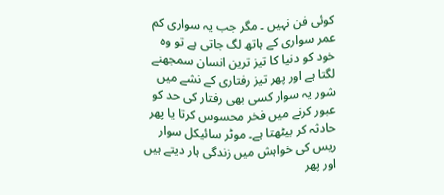کوئی فن نہیں ۔ مگر جب یہ سواری کم عمر سواری کے ہاتھ لگ جاتی ہے تو وہ خود کو دنیا کا تیز ترین انسان سمجھنے لگتا ہے اور پھر تیز رفتاری کے نشے میں شور یہ سوار کسی بھی رفتار کی حد کو عبور کرنے میں فخر محسوس کرتا یا پھر حادثہ کر بیٹھتا ہے۔ موٹر سائیکل سوار ریس کی خواہش میں زندگی ہار دیتے ہیں اور پھر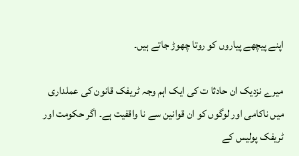اپنے پیچھے پیاروں کو روتا چھوڑ جاتے ہیں۔

میرے نزدیک ان حادثا ت کی ایک اہم وجہ ٹریفک قانون کی عملداری میں ناکامی اور لوگوں کو ان قوانین سے نا واقفیت ہے۔ اگر حکومت اور ٹریفک پولیس کے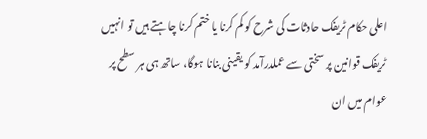اعلی حکام ٹریفک حادثات کی شرح کو کم کرنا یا ختم کرنا چاہتے ہیں تو انہیں ٹریفک قوانین پر سختی سے عملدرآمد کو یقینی بنانا ہوگا، ساتھ ہی ہر سطح پر عوام میں ان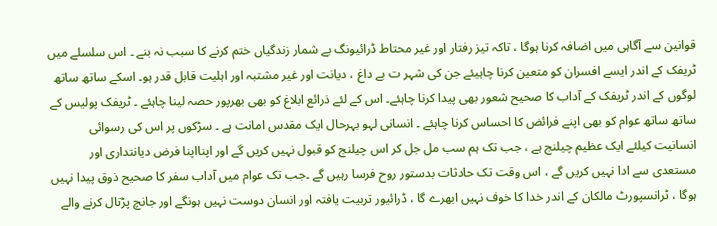قوانین سے آگاہی میں اضافہ کرنا ہوگا ، تاکہ تیز رفتار اور غیر محتاط ڈرائیونگ بے شمار زندگیاں ختم کرنے کا سبب نہ بنے ۔ اس سلسلے میں ٹریفک کے اندر ایسے افسران کو متعین کرنا چاہیئے جن کی شہر ت بے داغ ، دیانت اور غیر مشتبہ اور اہلیت قابل قدر ہو۔ اسکے ساتھ ساتھ لوگوں کے اندر ٹریفک کے آداب کا صحیح شعور بھی پیدا کرنا چاہئے۔ اس کے لئے ذرائع ابلاغ کو بھی بھرپور حصہ لینا چاہئے ۔ ٹریفک پولیس کے ساتھ ساتھ عوام کو بھی اپنے فرائض کا احساس کرنا چاہئے ۔ انسانی لہو بہرحال ایک مقدس امانت ہے ۔ سڑکوں پر اس کی رسوائی انسانیت کیلئے ایک عظیم چیلنج ہے ، جب تک ہم سب مل جل کر اس چیلنج کو قبول نہیں کریں گے اور اپنااپنا فرض دیانتداری اور مستعدی سے ادا نہیں کریں گے ، اس وقت تک حادثات بدستور روح فرسا رہیں گے ۔جب تک عوام میں آداب سفر کا صحیح ذوق پیدا نہیں ہوگا ، ٹرانسپورٹ مالکان کے اندر خدا کا خوف نہیں ابھرے گا ، ڈرائیور تربیت یافتہ اور انسان دوست نہیں ہونگے اور جانچ پڑتال کرنے والے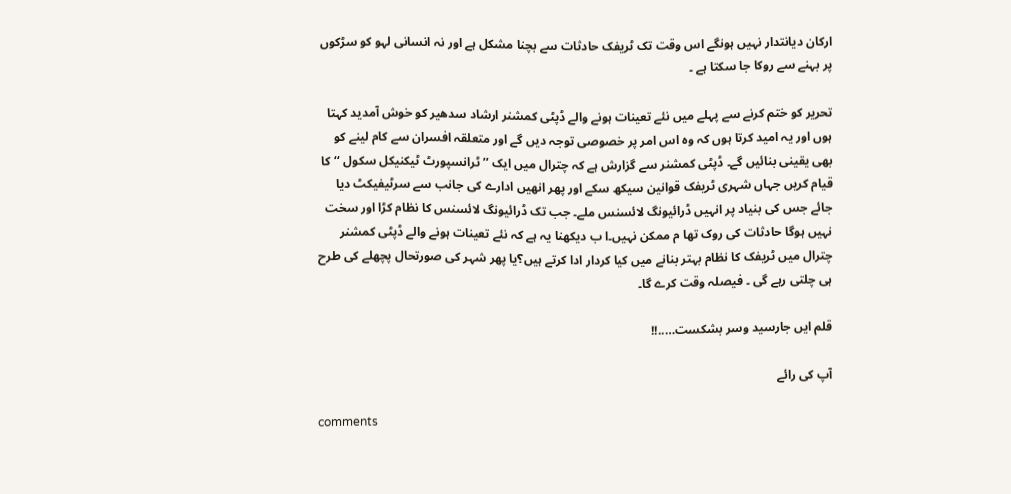ارکان دیانتدار نہیں ہونگے اس وقت تک ٹریفک حادثات سے بچنا مشکل ہے اور نہ انسانی لہو کو سڑکوں پر بہنے سے روکا جا سکتا ہے ۔

تحریر کو ختم کرنے سے پہلے میں نئے تعینات ہونے والے ڈپٹی کمشنر ارشاد سدھیر کو خوش آمدید کہتا ہوں اور یہ امید کرتا ہوں کہ وہ اس امر پر خصوصی توجہ دیں گے اور متعلقہ افسران سے کام لینے کو بھی یقینی بنائیں گے۔ ڈپٹی کمشنر سے گزارش ہے کہ چترال میں ایک ’’ٹرانسپورٹ ٹیکنیکل سکول ‘‘کا قیام کریں جہاں شہری ٹریفک قوانین سیکھ سکے اور پھر انھیں ادارے کی جانب سے سرٹیفیکٹ دیا جائے جس کی بنیاد پر انہیں ڈرائیونگ لائسنس ملے۔ جب تک ڈرائیونگ لائسنس کا نظام کڑا اور سخت نہیں ہوگا حادثات کی روک تھا م ممکن نہیں۔ا ب دیکھنا یہ ہے کہ نئے تعینات ہونے والے ڈپٹی کمشنر چترال میں ٹریفک کا نظام بہتر بنانے میں کیا کردار ادا کرتے ہیں؟یا پھر شہر کی صورتحال پچھلے کی طرح ہی چلتی رہے گی ۔ فیصلہ وقت کرے گا۔

قلم ایں جارسید وسر بشکست…..!!

آپ کی رائے

comments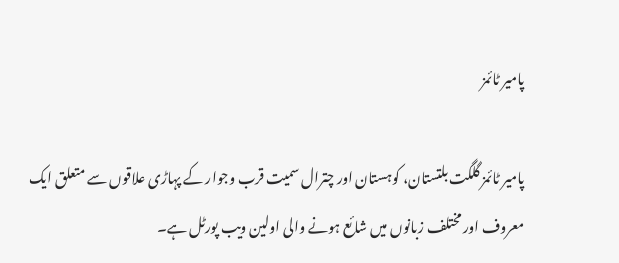پامیر ٹائمز

پامیر ٹائمز گلگت بلتستان، کوہستان اور چترال سمیت قرب وجوار کے پہاڑی علاقوں سے متعلق ایک معروف اور مختلف زبانوں میں شائع ہونے والی اولین ویب پورٹل ہے۔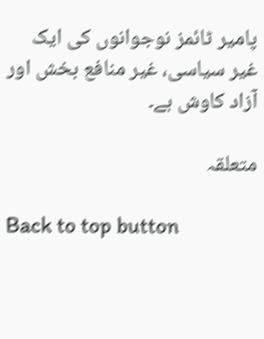پامیر ٹائمز نوجوانوں کی ایک غیر سیاسی، غیر منافع بخش اور آزاد کاوش ہے۔

متعلقہ

Back to top button